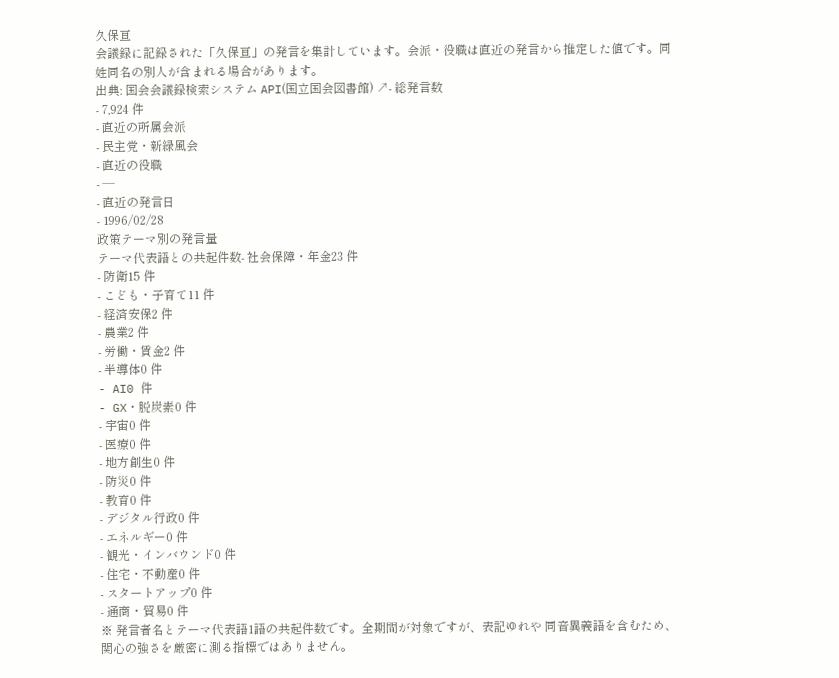久保亘
会議録に記録された「久保亘」の発言を集計しています。会派・役職は直近の発言から推定した値です。同姓同名の別人が含まれる場合があります。
出典: 国会会議録検索システム API(国立国会図書館) ↗- 総発言数
- 7,924 件
- 直近の所属会派
- 民主党・新緑風会
- 直近の役職
- —
- 直近の発言日
- 1996/02/28
政策テーマ別の発言量
テーマ代表語との共起件数- 社会保障・年金23 件
- 防衛15 件
- こども・子育て11 件
- 経済安保2 件
- 農業2 件
- 労働・賃金2 件
- 半導体0 件
- AI0 件
- GX・脱炭素0 件
- 宇宙0 件
- 医療0 件
- 地方創生0 件
- 防災0 件
- 教育0 件
- デジタル行政0 件
- エネルギー0 件
- 観光・インバウンド0 件
- 住宅・不動産0 件
- スタートアップ0 件
- 通商・貿易0 件
※ 発言者名とテーマ代表語1語の共起件数です。全期間が対象ですが、表記ゆれや 同音異義語を含むため、関心の強さを厳密に測る指標ではありません。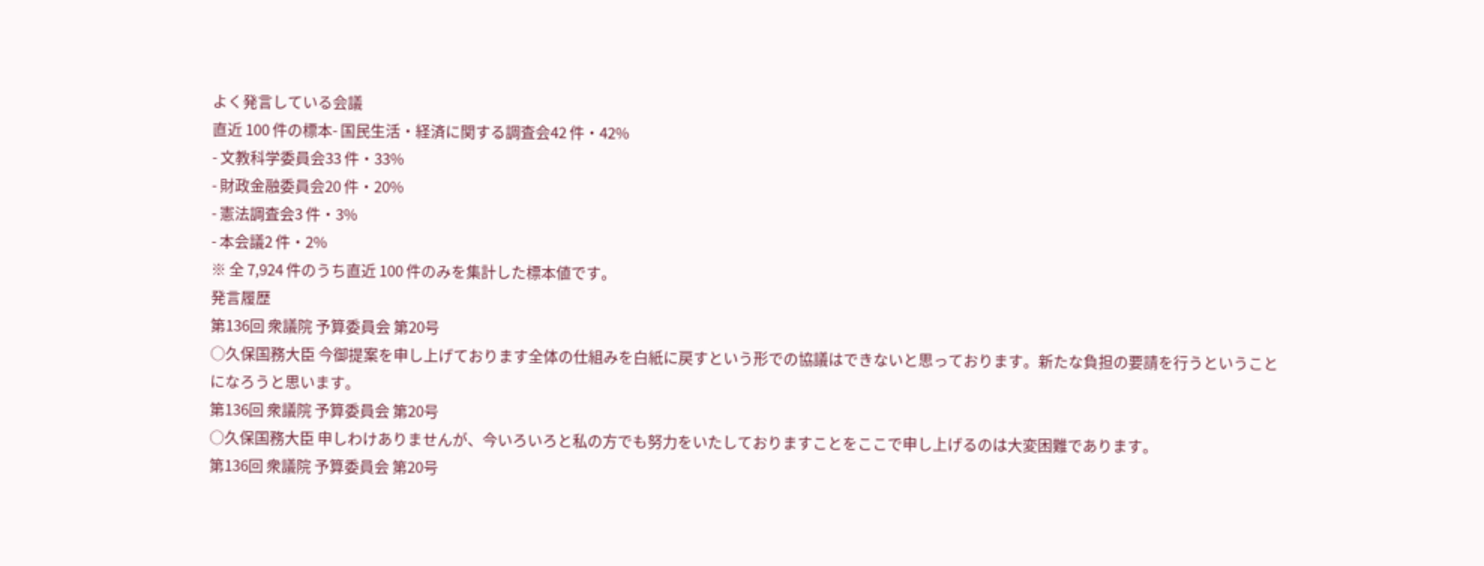よく発言している会議
直近 100 件の標本- 国民生活・経済に関する調査会42 件・42%
- 文教科学委員会33 件・33%
- 財政金融委員会20 件・20%
- 憲法調査会3 件・3%
- 本会議2 件・2%
※ 全 7,924 件のうち直近 100 件のみを集計した標本値です。
発言履歴
第136回 衆議院 予算委員会 第20号
○久保国務大臣 今御提案を申し上げております全体の仕組みを白紙に戻すという形での協議はできないと思っております。新たな負担の要請を行うということになろうと思います。
第136回 衆議院 予算委員会 第20号
○久保国務大臣 申しわけありませんが、今いろいろと私の方でも努力をいたしておりますことをここで申し上げるのは大変困難であります。
第136回 衆議院 予算委員会 第20号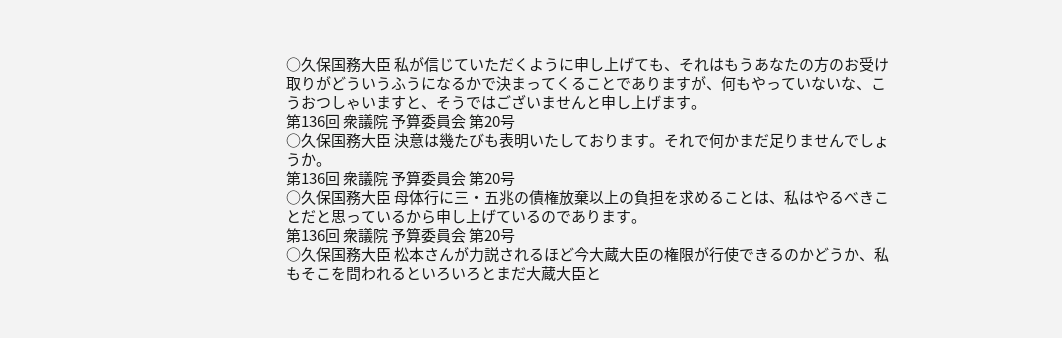○久保国務大臣 私が信じていただくように申し上げても、それはもうあなたの方のお受け取りがどういうふうになるかで決まってくることでありますが、何もやっていないな、こうおつしゃいますと、そうではございませんと申し上げます。
第136回 衆議院 予算委員会 第20号
○久保国務大臣 決意は幾たびも表明いたしております。それで何かまだ足りませんでしょうか。
第136回 衆議院 予算委員会 第20号
○久保国務大臣 母体行に三・五兆の債権放棄以上の負担を求めることは、私はやるべきことだと思っているから申し上げているのであります。
第136回 衆議院 予算委員会 第20号
○久保国務大臣 松本さんが力説されるほど今大蔵大臣の権限が行使できるのかどうか、私もそこを問われるといろいろとまだ大蔵大臣と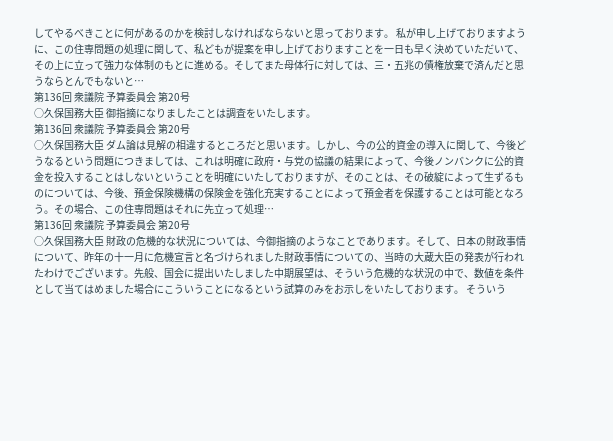してやるべきことに何があるのかを検討しなければならないと思っております。 私が申し上げておりますように、この住専問題の処理に関して、私どもが提案を申し上げておりますことを一日も早く決めていただいて、その上に立って強力な体制のもとに進める。そしてまた母体行に対しては、三・五兆の債権放棄で済んだと思うならとんでもないと…
第136回 衆議院 予算委員会 第20号
○久保国務大臣 御指摘になりましたことは調査をいたします。
第136回 衆議院 予算委員会 第20号
○久保国務大臣 ダム論は見解の相違するところだと思います。しかし、今の公的資金の導入に関して、今後どうなるという問題につきましては、これは明確に政府・与党の協議の結果によって、今後ノンバンクに公的資金を投入することはしないということを明確にいたしておりますが、そのことは、その破綻によって生ずるものについては、今後、預金保険機構の保険金を強化充実することによって預金者を保護することは可能となろう。その場合、この住専問題はそれに先立って処理…
第136回 衆議院 予算委員会 第20号
○久保国務大臣 財政の危機的な状況については、今御指摘のようなことであります。そして、日本の財政事情について、昨年の十一月に危機宣言と名づけられました財政事情についての、当時の大蔵大臣の発表が行われたわけでございます。先般、国会に提出いたしました中期展望は、そういう危機的な状況の中で、数値を条件として当てはめました場合にこういうことになるという試算のみをお示しをいたしております。 そういう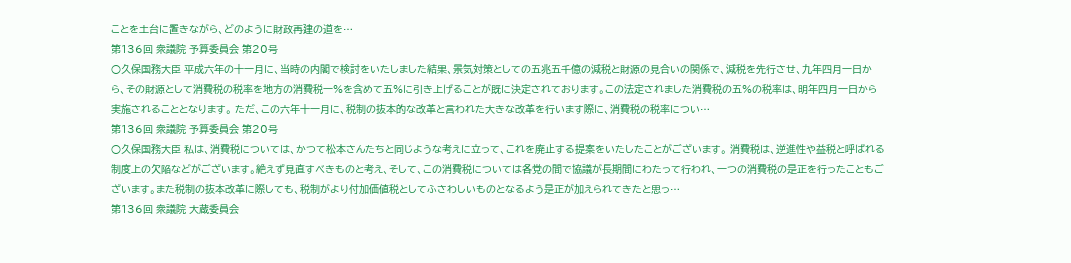ことを土台に置きながら、どのように財政再建の道を…
第136回 衆議院 予算委員会 第20号
○久保国務大臣 平成六年の十一月に、当時の内閣で検討をいたしました結果、景気対策としての五兆五千億の減税と財源の見合いの関係で、減税を先行させ、九年四月一日から、その財源として消費税の税率を地方の消費税一%を含めて五%に引き上げることが既に決定されております。この法定されました消費税の五%の税率は、明年四月一日から実施されることとなります。 ただ、この六年十一月に、税制の抜本的な改革と言われた大きな改革を行います際に、消費税の税率につい…
第136回 衆議院 予算委員会 第20号
○久保国務大臣 私は、消費税については、かつて松本さんたちと同じような考えに立って、これを廃止する提案をいたしたことがございます。 消費税は、逆進性や益税と呼ばれる制度上の欠陥などがございます。絶えず見直すべきものと考え、そして、この消費税については各党の間で協議が長期間にわたって行われ、一つの消費税の是正を行ったこともございます。また税制の抜本改革に際しても、税制がより付加価値税としてふさわしいものとなるよう是正が加えられてきたと思っ…
第136回 衆議院 大蔵委員会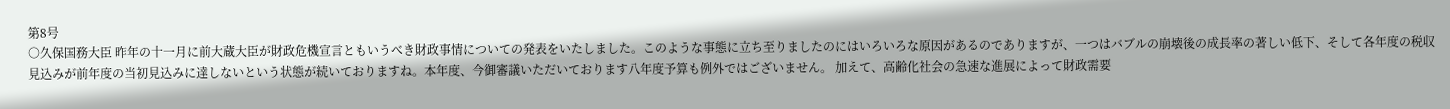第8号
○久保国務大臣 昨年の十一月に前大蔵大臣が財政危機宣言ともいうべき財政事情についての発表をいたしました。このような事態に立ち至りましたのにはいろいろな原因があるのでありますが、一つはバブルの崩壊後の成長率の著しい低下、そして各年度の税収見込みが前年度の当初見込みに達しないという状態が続いておりますね。本年度、今御審議いただいております八年度予算も例外ではございません。 加えて、高齢化社会の急速な進展によって財政需要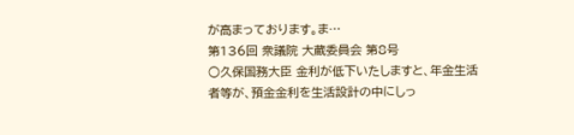が高まっております。ま…
第136回 衆議院 大蔵委員会 第8号
○久保国務大臣 金利が低下いたしますと、年金生活者等が、預金金利を生活設計の中にしっ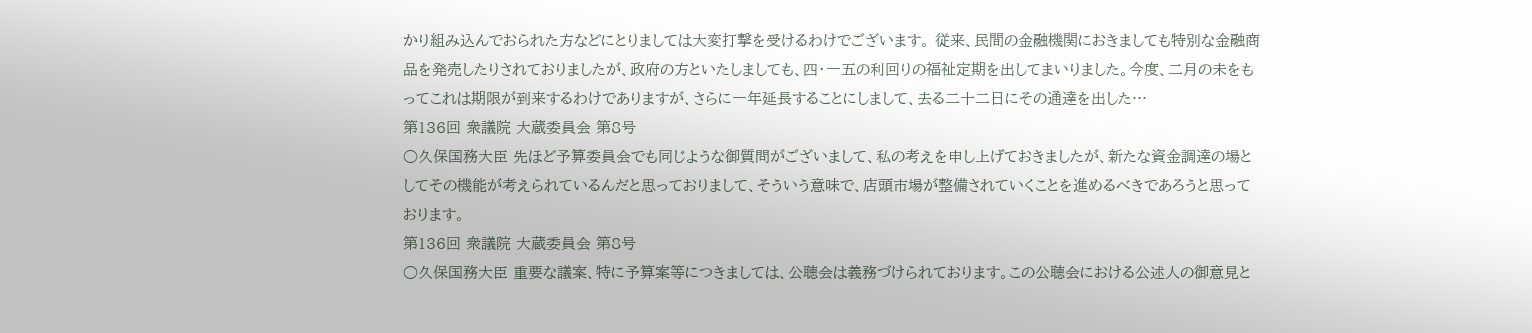かり組み込んでおられた方などにとりましては大変打撃を受けるわけでございます。 従来、民間の金融機関におきましても特別な金融商品を発売したりされておりましたが、政府の方といたしましても、四・一五の利回りの福祉定期を出してまいりました。今度、二月の未をもってこれは期限が到来するわけでありますが、さらに一年延長することにしまして、去る二十二日にその通達を出した…
第136回 衆議院 大蔵委員会 第8号
○久保国務大臣 先ほど予算委員会でも同じような御質問がございまして、私の考えを申し上げておきましたが、新たな資金調達の場としてその機能が考えられているんだと思っておりまして、そういう意味で、店頭市場が整備されていくことを進めるべきであろうと思っております。
第136回 衆議院 大蔵委員会 第8号
○久保国務大臣 重要な議案、特に予算案等につきましては、公聴会は義務づけられております。この公聴会における公述人の御意見と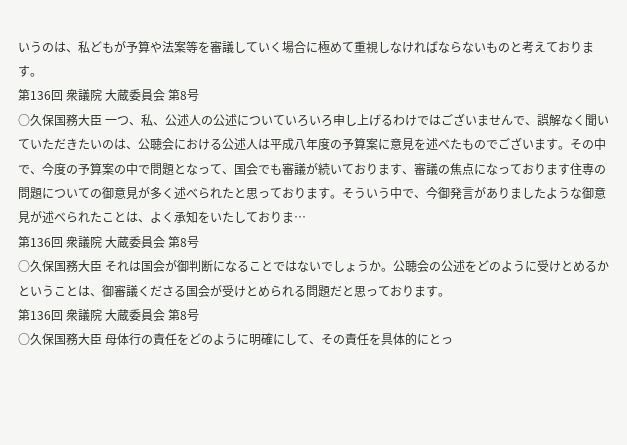いうのは、私どもが予算や法案等を審議していく場合に極めて重視しなければならないものと考えております。
第136回 衆議院 大蔵委員会 第8号
○久保国務大臣 一つ、私、公述人の公述についていろいろ申し上げるわけではございませんで、誤解なく聞いていただきたいのは、公聴会における公述人は平成八年度の予算案に意見を述べたものでございます。その中で、今度の予算案の中で問題となって、国会でも審議が続いております、審議の焦点になっております住専の問題についての御意見が多く述べられたと思っております。そういう中で、今御発言がありましたような御意見が述べられたことは、よく承知をいたしておりま…
第136回 衆議院 大蔵委員会 第8号
○久保国務大臣 それは国会が御判断になることではないでしょうか。公聴会の公述をどのように受けとめるかということは、御審議くださる国会が受けとめられる問題だと思っております。
第136回 衆議院 大蔵委員会 第8号
○久保国務大臣 母体行の責任をどのように明確にして、その責任を具体的にとっ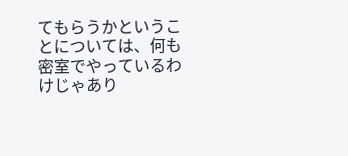てもらうかということについては、何も密室でやっているわけじゃあり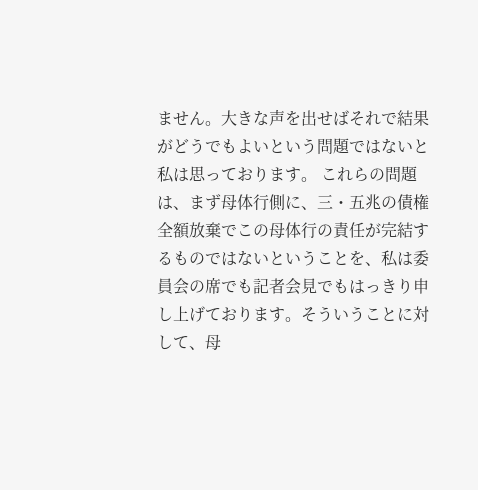ません。大きな声を出せばそれで結果がどうでもよいという問題ではないと私は思っております。 これらの問題は、まず母体行側に、三・五兆の債権全額放棄でこの母体行の責任が完結するものではないということを、私は委員会の席でも記者会見でもはっきり申し上げております。そういうことに対して、母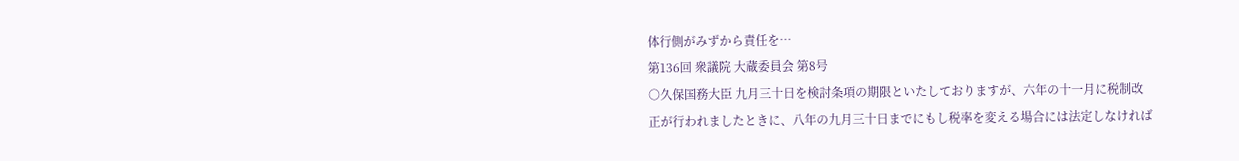体行側がみずから責任を…
第136回 衆議院 大蔵委員会 第8号
○久保国務大臣 九月三十日を検討条項の期限といたしておりますが、六年の十一月に税制改正が行われましたときに、八年の九月三十日までにもし税率を変える場合には法定しなければ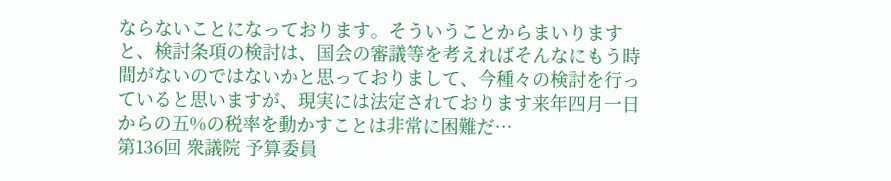ならないことになっております。そういうことからまいりますと、検討条項の検討は、国会の審議等を考えればそんなにもう時間がないのではないかと思っておりまして、今種々の検討を行っていると思いますが、現実には法定されております来年四月一日からの五%の税率を動かすことは非常に困難だ…
第136回 衆議院 予算委員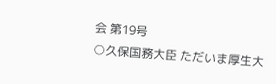会 第19号
○久保国務大臣 ただいま厚生大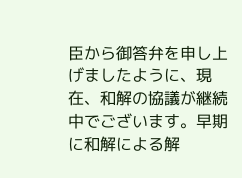臣から御答弁を申し上げましたように、現在、和解の協議が継続中でございます。早期に和解による解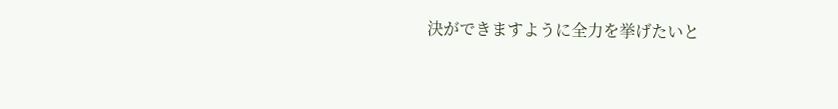決ができますように全力を挙げたいと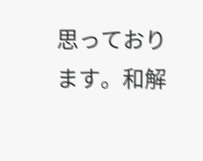思っております。和解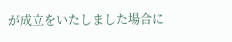が成立をいたしました場合に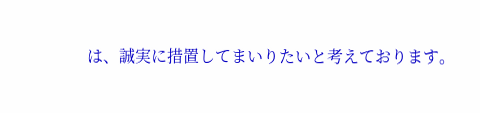は、誠実に措置してまいりたいと考えております。